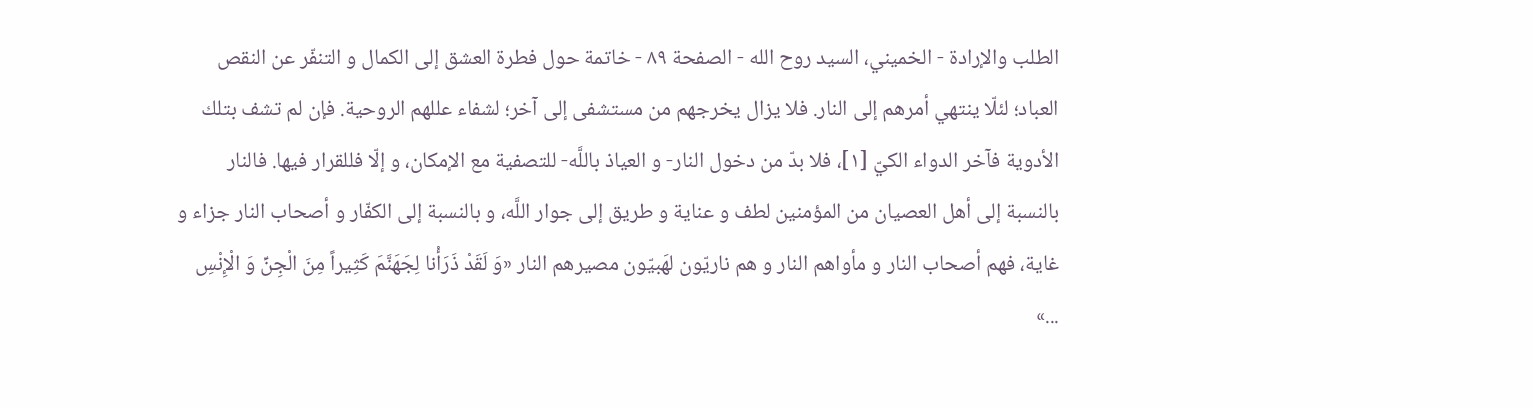الطلب والإرادة - الخميني، السيد روح الله - الصفحة ٨٩ - خاتمة حول فطرة العشق إلى الكمال و التنفّر عن النقص
العباد؛ لئلّا ينتهي أمرهم إلى النار. فلا يزال يخرجهم من مستشفى إلى آخر؛ لشفاء عللهم الروحية. فإن لم تشف بتلك الأدوية فآخر الدواء الكيّ [١]، فلا بدّ من دخول النار- و العياذ باللَّه- للتصفية مع الإمكان، و إلّا فللقرار فيها. فالنار بالنسبة إلى أهل العصيان من المؤمنين لطف و عناية و طريق إلى جوار اللَّه، و بالنسبة إلى الكفّار و أصحاب النار جزاء و غاية، فهم أصحاب النار و مأواهم النار و هم ناريّون لهَبيّون مصيرهم النار «وَ لَقَدْ ذَرَأْنا لِجَهَنَّمَ كَثِيراً مِنَ الْجِنِّ وَ الْإِنْسِ ...»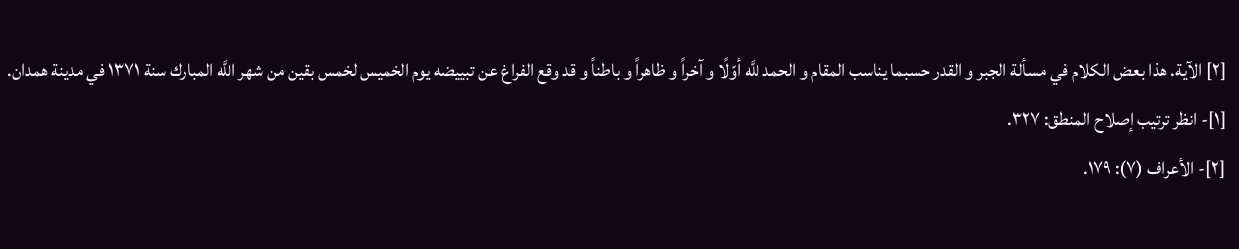[٢] الآية. هذا بعض الكلام في مسألة الجبر و القدر حسبما يناسب المقام و الحمد للَّه أوّلًا و آخراً و ظاهراً و باطناً و قد وقع الفراغ عن تبييضه يوم الخميس لخمس بقين من شهر اللَّه المبارك سنة ١٣٧١ في مدينة همدان.
[١]- انظر ترتيب إصلاح المنطق: ٣٢٧.
[٢]- الأعراف (٧): ١٧٩.